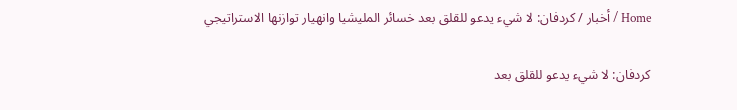Home / أخبار / كردفان: لا شيء يدعو للقلق بعد خسائر المليشيا وانهيار توازنها الاستراتيجي

كردفان: لا شيء يدعو للقلق بعد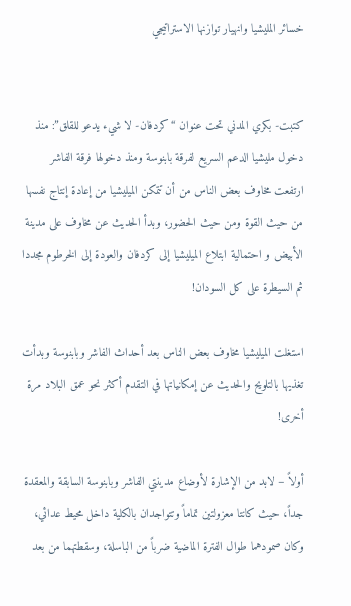خسائر المليشيا وانهيار توازنها الاستراتيجي


كتبت- بكري المدني تحت عنوان “كردفان- لا شيء يدعو للقلق”: منذ دخول مليشيا الدعم السريع لفرقة بابنوسة ومنذ دخولها فرقة الفاشر ارتفعت مخاوف بعض الناس من أن تتمكن الميليشيا من إعادة إنتاج نفسها من حيث القوة ومن حيث الحضور، وبدأ الحديث عن مخاوف على مدينة الأبيض و احتمالية ابتلاع الميليشيا إلى كردفان والعودة إلى الخرطوم مجددا ثم السيطرة على كل السودان!

استغلت الميليشيا مخاوف بعض الناس بعد أحداث الفاشر وبابنوسة وبدأت تغذيها بالتلويح والحديث عن إمكانياتها في التقدم أكثر نحو عمق البلاد مرة أخرى!

أولاً – لابد من الإشارة لأوضاع مدينتي الفاشر وبابنوسة السابقة والمعقدة جداً، حيث كانتا معزولتين تماماً وتتواجدان بالكلية داخل محيط عدائي، وكان صمودهما طوال الفترة الماضية ضرباً من الباسلة، وسقطتهما من بعد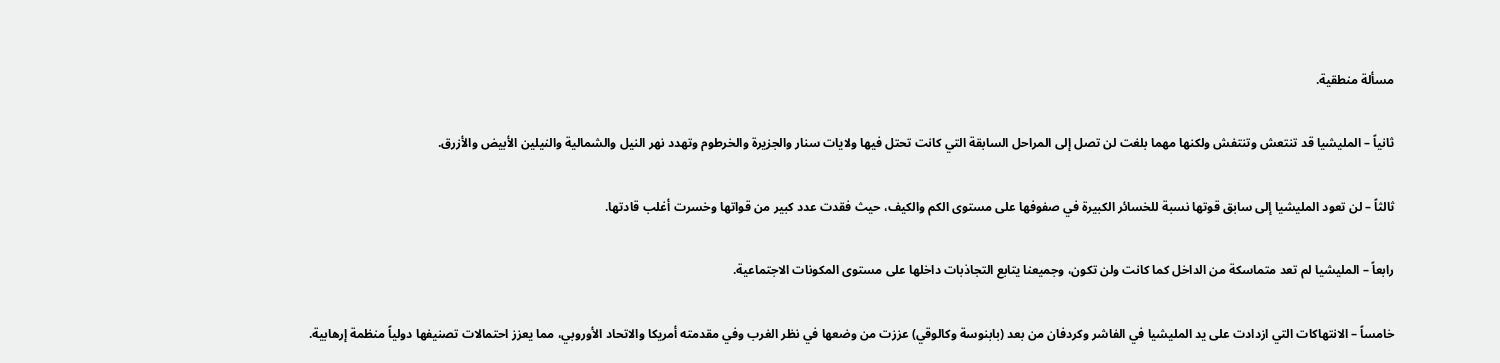مسألة منطقية.

ثانياً – المليشيا قد تنتعش وتنتفش ولكنها مهما بلغت لن تصل إلى المراحل السابقة التي كانت تحتل فيها ولايات سنار والجزيرة والخرطوم وتهدد نهر النيل والشمالية والنيلين الأبيض والأزرق.

ثالثاً – لن تعود المليشيا إلى سابق قوتها نسبة للخسائر الكبيرة في صفوفها على مستوى الكم والكيف، حيث فقدت عدد كبير من قواتها وخسرت أغلب قادتها.

رابعاً – المليشيا لم تعد متماسكة من الداخل كما كانت ولن تكون، وجميعنا يتابع التجاذبات داخلها على مستوى المكونات الاجتماعية.

خامساً – الانتهاكات التي ازدادت على يد المليشيا في الفاشر وكردفان من بعد (بابنوسة وكالوقي) عززت من وضعها في نظر الغرب وفي مقدمته أمريكا والاتحاد الأوروبي، مما يعزز احتمالات تصنيفها دولياً منظمة إرهابية.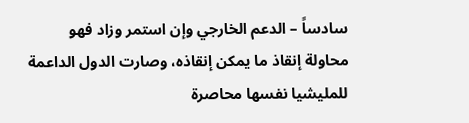سادساً – الدعم الخارجي وإن استمر وزاد فهو محاولة إنقاذ ما يمكن إنقاذه، وصارت الدول الداعمة للمليشيا نفسها محاصرة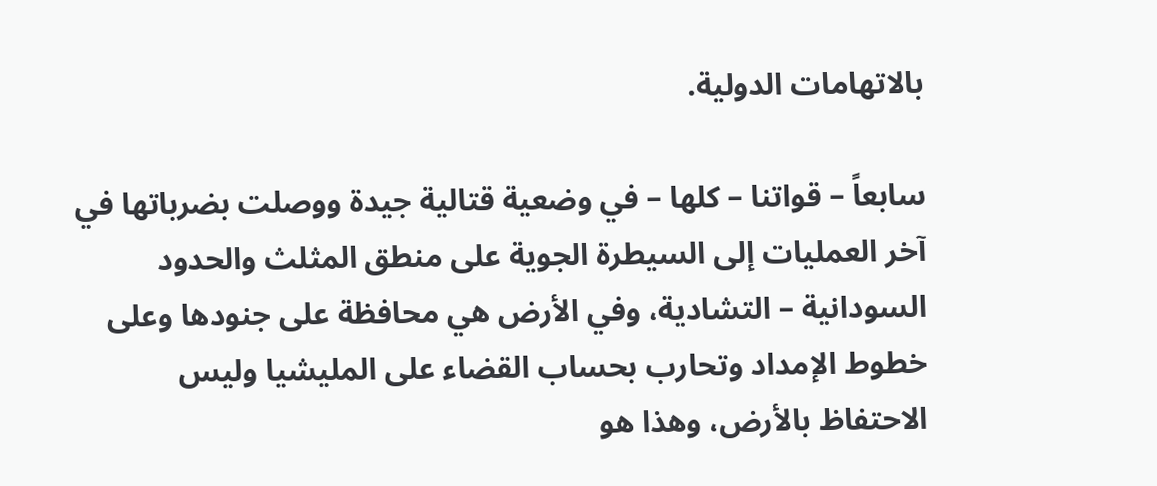بالاتهامات الدولية.

سابعاً – قواتنا – كلها – في وضعية قتالية جيدة ووصلت بضرباتها في آخر العمليات إلى السيطرة الجوية على منطق المثلث والحدود السودانية – التشادية، وفي الأرض هي محافظة على جنودها وعلى خطوط الإمداد وتحارب بحساب القضاء على المليشيا وليس الاحتفاظ بالأرض، وهذا هو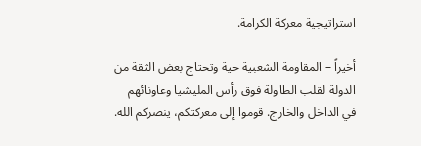استراتيجية معركة الكرامة.

أخيراً – المقاومة الشعبية حية وتحتاج بعض الثقة من الدولة لقلب الطاولة فوق رأس المليشيا وعاونائهم في الداخل والخارج. قوموا إلى معركتكم، ينصركم الله.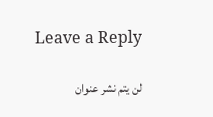Leave a Reply

لن يتم نشر عنوان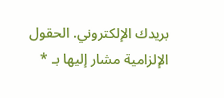بريدك الإلكتروني. الحقول الإلزامية مشار إليها بـ *